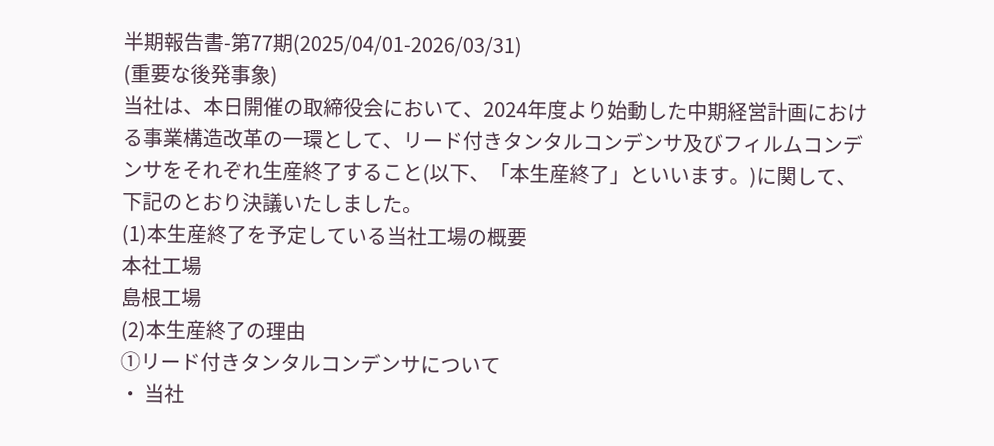半期報告書-第77期(2025/04/01-2026/03/31)
(重要な後発事象)
当社は、本日開催の取締役会において、2024年度より始動した中期経営計画における事業構造改革の一環として、リード付きタンタルコンデンサ及びフィルムコンデンサをそれぞれ生産終了すること(以下、「本生産終了」といいます。)に関して、下記のとおり決議いたしました。
(1)本生産終了を予定している当社工場の概要
本社工場
島根工場
(2)本生産終了の理由
①リード付きタンタルコンデンサについて
・ 当社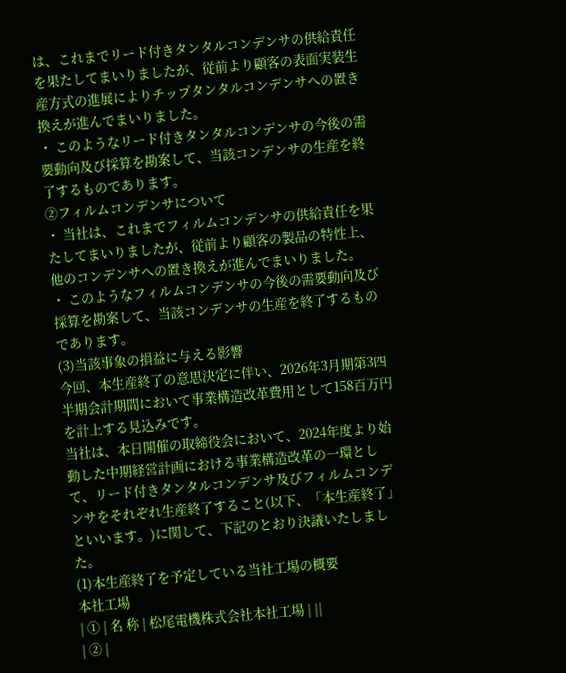は、これまでリード付きタンタルコンデンサの供給責任を果たしてまいりましたが、従前より顧客の表面実装生産方式の進展によりチップタンタルコンデンサへの置き換えが進んでまいりました。
・ このようなリード付きタンタルコンデンサの今後の需要動向及び採算を勘案して、当該コンデンサの生産を終了するものであります。
②フィルムコンデンサについて
・ 当社は、これまでフィルムコンデンサの供給責任を果たしてまいりましたが、従前より顧客の製品の特性上、他のコンデンサへの置き換えが進んでまいりました。
・ このようなフィルムコンデンサの今後の需要動向及び採算を勘案して、当該コンデンサの生産を終了するものであります。
(3)当該事象の損益に与える影響
今回、本生産終了の意思決定に伴い、2026年3月期第3四半期会計期間において事業構造改革費用として158百万円を計上する見込みです。
当社は、本日開催の取締役会において、2024年度より始動した中期経営計画における事業構造改革の一環として、リード付きタンタルコンデンサ及びフィルムコンデンサをそれぞれ生産終了すること(以下、「本生産終了」といいます。)に関して、下記のとおり決議いたしました。
(1)本生産終了を予定している当社工場の概要
本社工場
| ① | 名 称 | 松尾電機株式会社本社工場 | ||
| ② |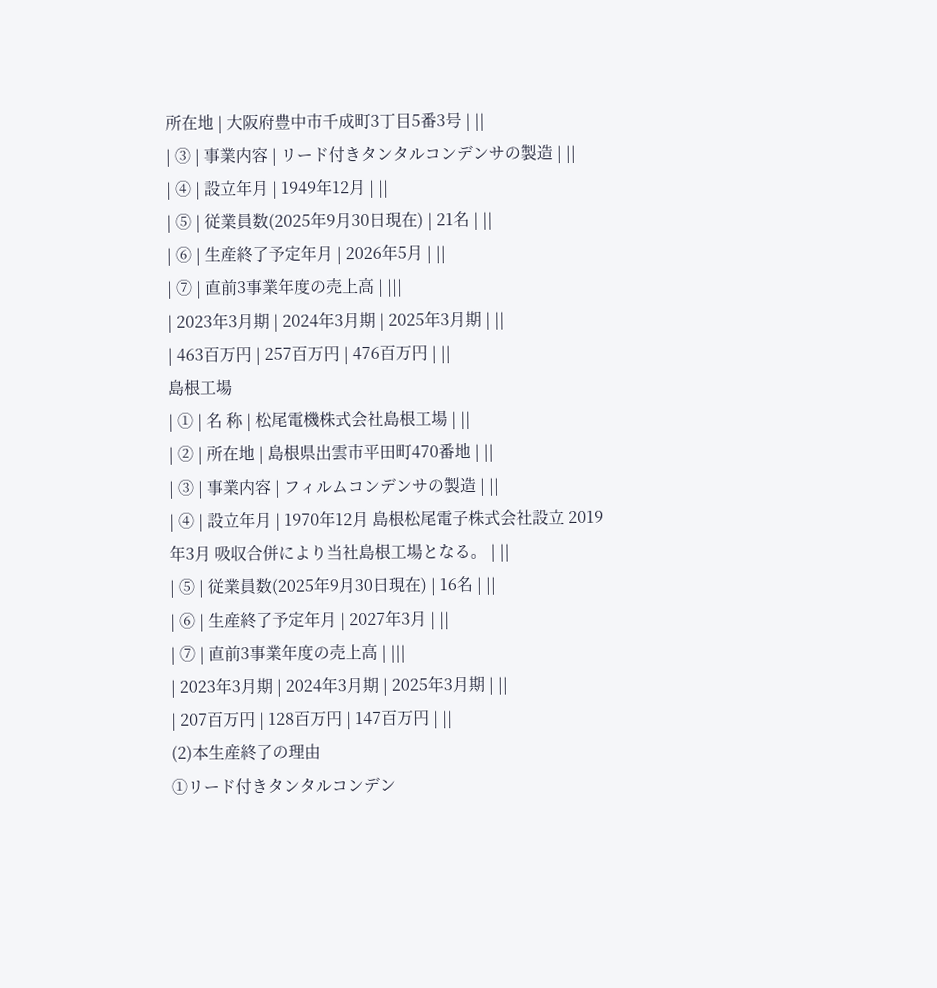所在地 | 大阪府豊中市千成町3丁目5番3号 | ||
| ③ | 事業内容 | リード付きタンタルコンデンサの製造 | ||
| ④ | 設立年月 | 1949年12月 | ||
| ⑤ | 従業員数(2025年9月30日現在) | 21名 | ||
| ⑥ | 生産終了予定年月 | 2026年5月 | ||
| ⑦ | 直前3事業年度の売上高 | |||
| 2023年3月期 | 2024年3月期 | 2025年3月期 | ||
| 463百万円 | 257百万円 | 476百万円 | ||
島根工場
| ① | 名 称 | 松尾電機株式会社島根工場 | ||
| ② | 所在地 | 島根県出雲市平田町470番地 | ||
| ③ | 事業内容 | フィルムコンデンサの製造 | ||
| ④ | 設立年月 | 1970年12月 島根松尾電子株式会社設立 2019年3月 吸収合併により当社島根工場となる。 | ||
| ⑤ | 従業員数(2025年9月30日現在) | 16名 | ||
| ⑥ | 生産終了予定年月 | 2027年3月 | ||
| ⑦ | 直前3事業年度の売上高 | |||
| 2023年3月期 | 2024年3月期 | 2025年3月期 | ||
| 207百万円 | 128百万円 | 147百万円 | ||
(2)本生産終了の理由
①リード付きタンタルコンデン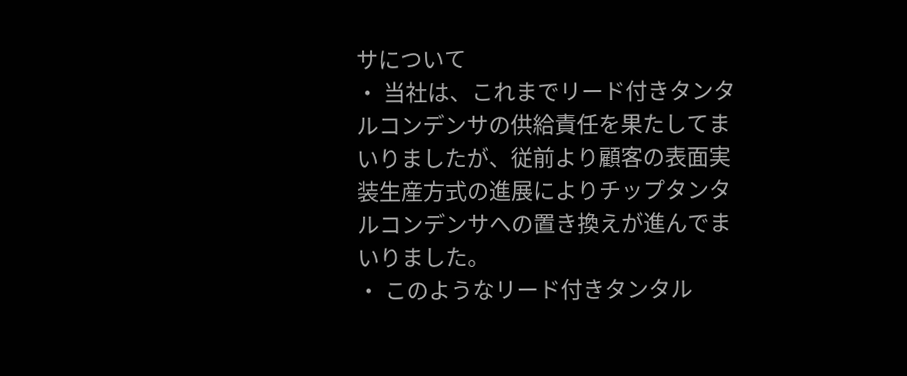サについて
・ 当社は、これまでリード付きタンタルコンデンサの供給責任を果たしてまいりましたが、従前より顧客の表面実装生産方式の進展によりチップタンタルコンデンサへの置き換えが進んでまいりました。
・ このようなリード付きタンタル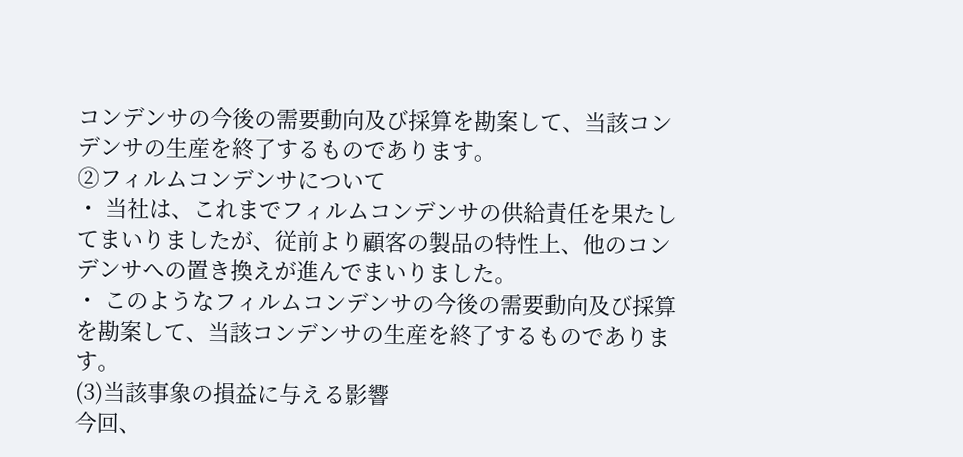コンデンサの今後の需要動向及び採算を勘案して、当該コンデンサの生産を終了するものであります。
②フィルムコンデンサについて
・ 当社は、これまでフィルムコンデンサの供給責任を果たしてまいりましたが、従前より顧客の製品の特性上、他のコンデンサへの置き換えが進んでまいりました。
・ このようなフィルムコンデンサの今後の需要動向及び採算を勘案して、当該コンデンサの生産を終了するものであります。
(3)当該事象の損益に与える影響
今回、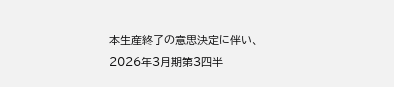本生産終了の意思決定に伴い、2026年3月期第3四半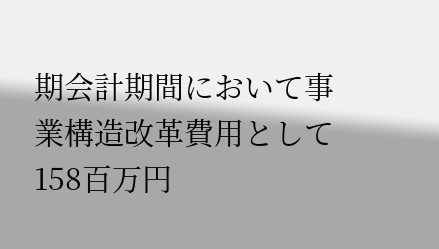期会計期間において事業構造改革費用として158百万円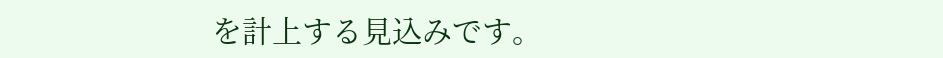を計上する見込みです。